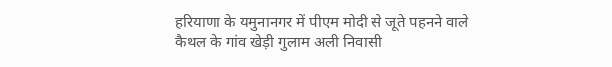हरियाणा के यमुनानगर में पीएम मोदी से जूते पहनने वाले कैथल के गांव खेड़ी गुलाम अली निवासी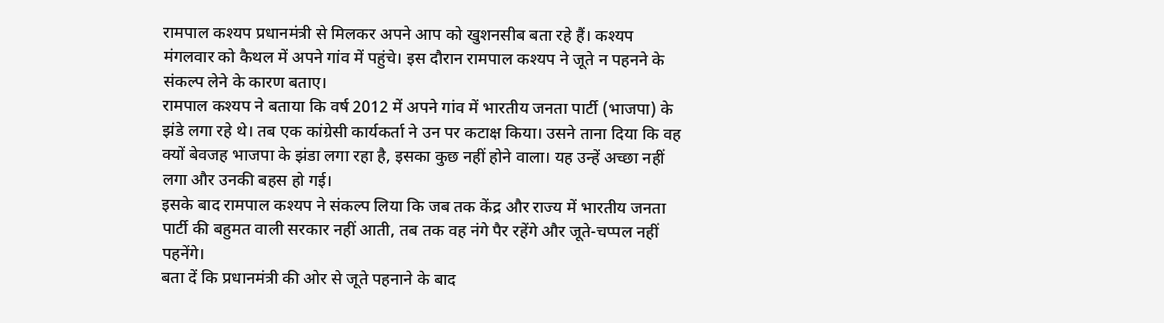रामपाल कश्यप प्रधानमंत्री से मिलकर अपने आप को खुशनसीब बता रहे हैं। कश्यप मंगलवार को कैथल में अपने गांव में पहुंचे। इस दौरान रामपाल कश्यप ने जूते न पहनने के संकल्प लेने के कारण बताए।
रामपाल कश्यप ने बताया कि वर्ष 2012 में अपने गांव में भारतीय जनता पार्टी (भाजपा) के झंडे लगा रहे थे। तब एक कांग्रेसी कार्यकर्ता ने उन पर कटाक्ष किया। उसने ताना दिया कि वह क्यों बेवजह भाजपा के झंडा लगा रहा है, इसका कुछ नहीं होने वाला। यह उन्हें अच्छा नहीं लगा और उनकी बहस हो गई।
इसके बाद रामपाल कश्यप ने संकल्प लिया कि जब तक केंद्र और राज्य में भारतीय जनता पार्टी की बहुमत वाली सरकार नहीं आती, तब तक वह नंगे पैर रहेंगे और जूते-चप्पल नहीं पहनेंगे।
बता दें कि प्रधानमंत्री की ओर से जूते पहनाने के बाद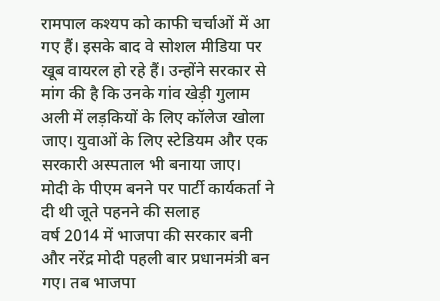रामपाल कश्यप को काफी चर्चाओं में आ गए हैं। इसके बाद वे सोशल मीडिया पर खूब वायरल हो रहे हैं। उन्होंने सरकार से मांग की है कि उनके गांव खेड़ी गुलाम अली में लड़कियों के लिए कॉलेज खोला जाए। युवाओं के लिए स्टेडियम और एक सरकारी अस्पताल भी बनाया जाए।
मोदी के पीएम बनने पर पार्टी कार्यकर्ता ने दी थी जूते पहनने की सलाह
वर्ष 2014 में भाजपा की सरकार बनी और नरेंद्र मोदी पहली बार प्रधानमंत्री बन गए। तब भाजपा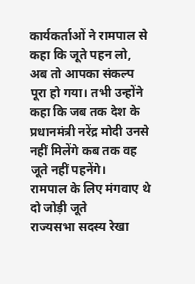कार्यकर्ताओं ने रामपाल से कहा कि जूते पहन लो, अब तो आपका संकल्प पूरा हो गया। तभी उन्होंने कहा कि जब तक देश के प्रधानमंत्री नरेंद्र मोदी उनसे नहीं मिलेंगे कब तक वह जूते नहीं पहनेंगे।
रामपाल के लिए मंगवाए थे दो जोड़ी जूते
राज्यसभा सदस्य रेखा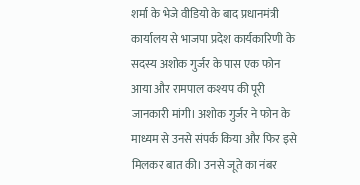शर्मा के भेजे वीडियो के बाद प्रधानमंत्री कार्यालय से भाजपा प्रदेश कार्यकारिणी के सदस्य अशोक गुर्जर के पास एक फोन आया और रामपाल कश्यप की पूरी जानकारी मांगी। अशोक गुर्जर ने फोन के माध्यम से उनसे संपर्क किया और फिर इसे मिलकर बात की। उनसे जूते का नंबर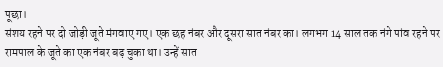पूछा।
संशय रहने पर दो जोड़ी जूते मंगवाए गए। एक छह नंबर और दूसरा सात नंबर का। लगभग 14 साल तक नंगे पांव रहने पर रामपाल के जूते का एक नंबर बढ़ चुका था। उन्हें सात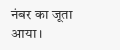नंबर का जूता आया।